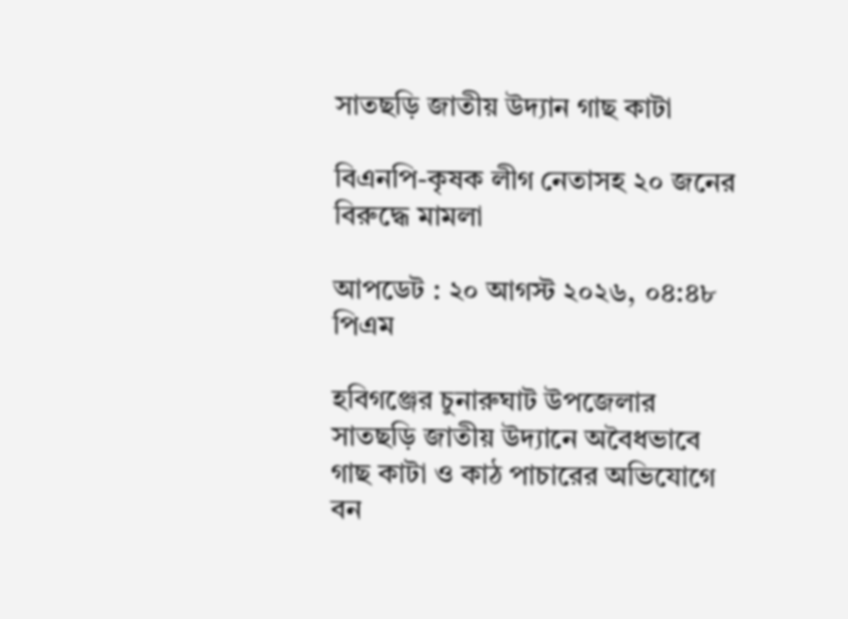সাতছড়ি জাতীয় উদ্যান গাছ কাটা

বিএনপি-কৃষক লীগ নেতাসহ ২০ জনের বিরুদ্ধে মামলা

আপডেট : ২০ আগস্ট ২০২৬, ০৪:৪৮ পিএম

হবিগঞ্জের চুনারুঘাট উপজেলার সাতছড়ি জাতীয় উদ্যানে অবৈধভাবে গাছ কাটা ও কাঠ পাচারের অভিযোগে বন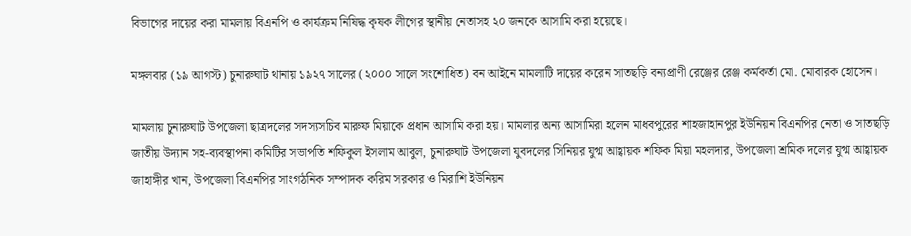বিভাগের দায়ের করা মামলায় বিএনপি ও কার্যক্রম নিষিদ্ধ কৃষক লীগের স্থানীয় নেতাসহ ২০ জনকে আসামি করা হয়েছে।

মঙ্গলবার (১৯ আগস্ট) চুনারুঘাট থানায় ১৯২৭ সালের (২০০০ সালে সংশোধিত) বন আইনে মামলাটি দায়ের করেন সাতছড়ি বন্যপ্রাণী রেঞ্জের রেঞ্জ কর্মকর্তা মো. মোবারক হোসেন।

মামলায় চুনারুঘাট উপজেলা ছাত্রদলের সদস্যসচিব মারুফ মিয়াকে প্রধান আসামি করা হয়। মামলার অন্য আসামিরা হলেন মাধবপুরের শাহজাহানপুর ইউনিয়ন বিএনপির নেতা ও সাতছড়ি জাতীয় উদ্যান সহ-ব্যবস্থাপনা কমিটির সভাপতি শফিকুল ইসলাম আবুল, চুনারুঘাট উপজেলা যুবদলের সিনিয়র যুগ্ম আহ্বায়ক শফিক মিয়া মহলদার, উপজেলা শ্রমিক দলের যুগ্ম আহ্বায়ক জাহাঙ্গীর খান, উপজেলা বিএনপির সাংগঠনিক সম্পাদক করিম সরকার ও মিরাশি ইউনিয়ন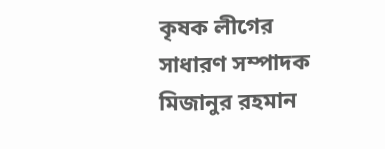কৃষক লীগের সাধারণ সম্পাদক মিজানুর রহমান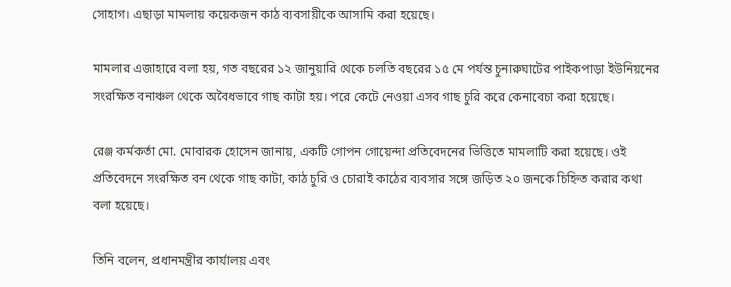সোহাগ। এছাড়া মামলায় কয়েকজন কাঠ ব্যবসায়ীকে আসামি করা হয়েছে।

মামলার এজাহারে বলা হয়, গত বছরের ১২ জানুয়ারি থেকে চলতি বছরের ১৫ মে পর্যন্ত চুনারুঘাটের পাইকপাড়া ইউনিয়নের সংরক্ষিত বনাঞ্চল থেকে অবৈধভাবে গাছ কাটা হয়। পরে কেটে নেওয়া এসব গাছ চুরি করে কেনাবেচা করা হয়েছে।

রেঞ্জ কর্মকর্তা মো. মোবারক হোসেন জানায়, একটি গোপন গোয়েন্দা প্রতিবেদনের ভিত্তিতে মামলাটি করা হয়েছে। ওই প্রতিবেদনে সংরক্ষিত বন থেকে গাছ কাটা, কাঠ চুরি ও চোরাই কাঠের ব্যবসার সঙ্গে জড়িত ২০ জনকে চিহ্নিত করার কথা বলা হয়েছে।

তিনি বলেন, প্রধানমন্ত্রীর কার্যালয় এবং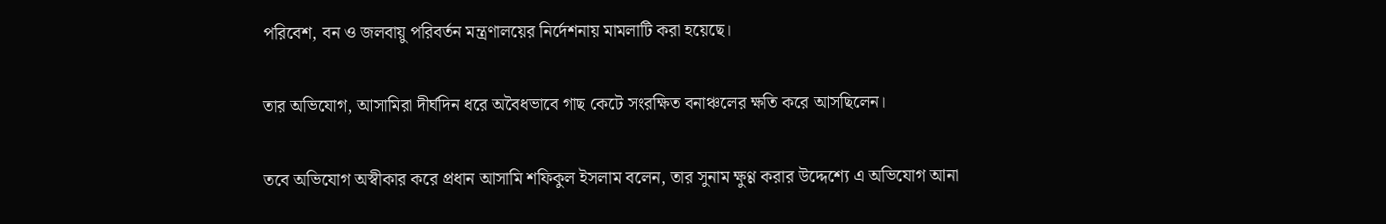পরিবেশ, বন ও জলবায়ু পরিবর্তন মন্ত্রণালয়ের নির্দেশনায় মামলাটি করা হয়েছে।

তার অভিযোগ, আসামিরা দীর্ঘদিন ধরে অবৈধভাবে গাছ কেটে সংরক্ষিত বনাঞ্চলের ক্ষতি করে আসছিলেন।

তবে অভিযোগ অস্বীকার করে প্রধান আসামি শফিকুল ইসলাম বলেন, তার সুনাম ক্ষুণ্ণ করার উদ্দেশ্যে এ অভিযোগ আনা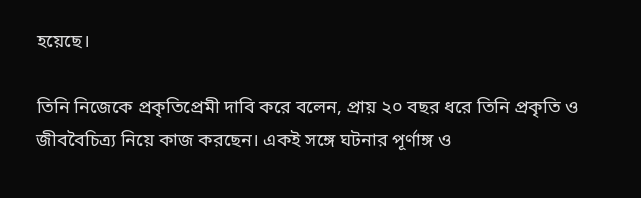হয়েছে।

তিনি নিজেকে প্রকৃতিপ্রেমী দাবি করে বলেন, প্রায় ২০ বছর ধরে তিনি প্রকৃতি ও জীববৈচিত্র্য নিয়ে কাজ করছেন। একই সঙ্গে ঘটনার পূর্ণাঙ্গ ও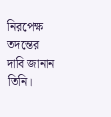নিরপেক্ষ তদন্তের দাবি জানান তিনি।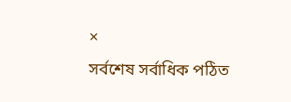×
সর্বশেষ সর্বাধিক পঠিত